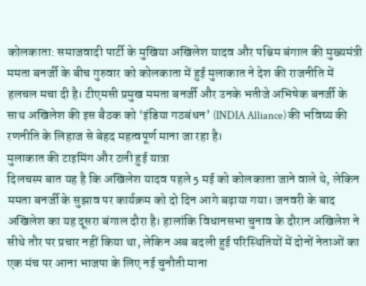कोलकाता: समाजवादी पार्टी के मुखिया अखिलेश यादव और पश्चिम बंगाल की मुख्यमंत्री ममता बनर्जी के बीच गुरुवार को कोलकाता में हुई मुलाकात ने देश की राजनीति में हलचल मचा दी है। टीएमसी प्रमुख ममता बनर्जी और उनके भतीजे अभिषेक बनर्जी के साथ अखिलेश की इस बैठक को ‘इंडिया गठबंधन’ (INDIA Alliance) की भविष्य की रणनीति के लिहाज से बेहद महत्वपूर्ण माना जा रहा है।
मुलाकात की टाइमिंग और टली हुई यात्रा
दिलचस्प बात यह है कि अखिलेश यादव पहले 5 मई को कोलकाता जाने वाले थे, लेकिन ममता बनर्जी के सुझाव पर कार्यक्रम को दो दिन आगे बढ़ाया गया। जनवरी के बाद अखिलेश का यह दूसरा बंगाल दौरा है। हालांकि विधानसभा चुनाव के दौरान अखिलेश ने सीधे तौर पर प्रचार नहीं किया था, लेकिन अब बदली हुई परिस्थितियों में दोनों नेताओं का एक मंच पर आना भाजपा के लिए नई चुनौती माना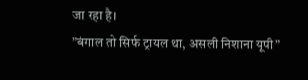जा रहा है।
”बंगाल तो सिर्फ ट्रायल था, असली निशाना यूपी”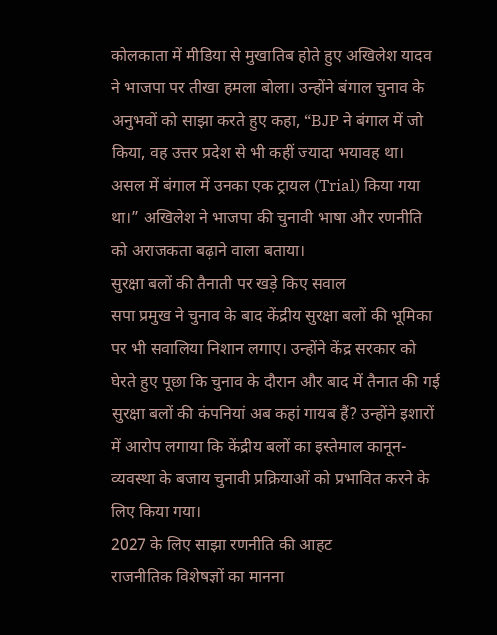कोलकाता में मीडिया से मुखातिब होते हुए अखिलेश यादव ने भाजपा पर तीखा हमला बोला। उन्होंने बंगाल चुनाव के अनुभवों को साझा करते हुए कहा, “BJP ने बंगाल में जो किया, वह उत्तर प्रदेश से भी कहीं ज्यादा भयावह था। असल में बंगाल में उनका एक ट्रायल (Trial) किया गया था।” अखिलेश ने भाजपा की चुनावी भाषा और रणनीति को अराजकता बढ़ाने वाला बताया।
सुरक्षा बलों की तैनाती पर खड़े किए सवाल
सपा प्रमुख ने चुनाव के बाद केंद्रीय सुरक्षा बलों की भूमिका पर भी सवालिया निशान लगाए। उन्होंने केंद्र सरकार को घेरते हुए पूछा कि चुनाव के दौरान और बाद में तैनात की गई सुरक्षा बलों की कंपनियां अब कहां गायब हैं? उन्होंने इशारों में आरोप लगाया कि केंद्रीय बलों का इस्तेमाल कानून-व्यवस्था के बजाय चुनावी प्रक्रियाओं को प्रभावित करने के लिए किया गया।
2027 के लिए साझा रणनीति की आहट
राजनीतिक विशेषज्ञों का मानना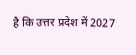है कि उत्तर प्रदेश में 2027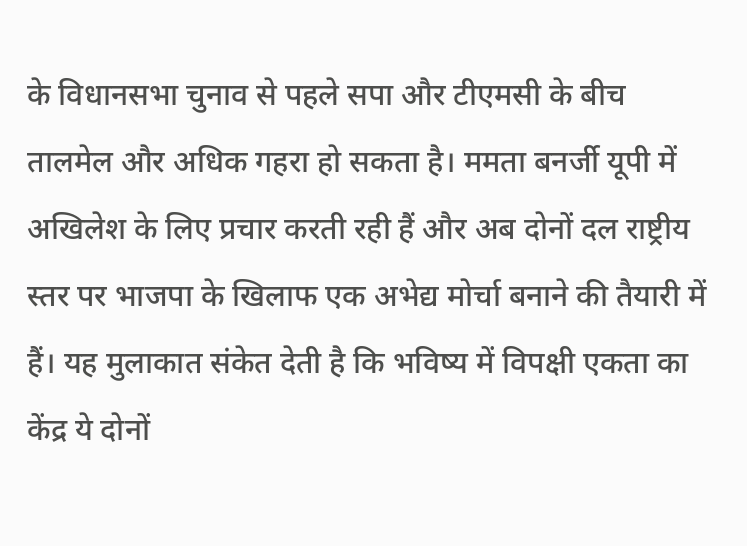के विधानसभा चुनाव से पहले सपा और टीएमसी के बीच तालमेल और अधिक गहरा हो सकता है। ममता बनर्जी यूपी में अखिलेश के लिए प्रचार करती रही हैं और अब दोनों दल राष्ट्रीय स्तर पर भाजपा के खिलाफ एक अभेद्य मोर्चा बनाने की तैयारी में हैं। यह मुलाकात संकेत देती है कि भविष्य में विपक्षी एकता का केंद्र ये दोनों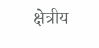क्षेत्रीय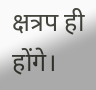क्षत्रप ही होंगे।